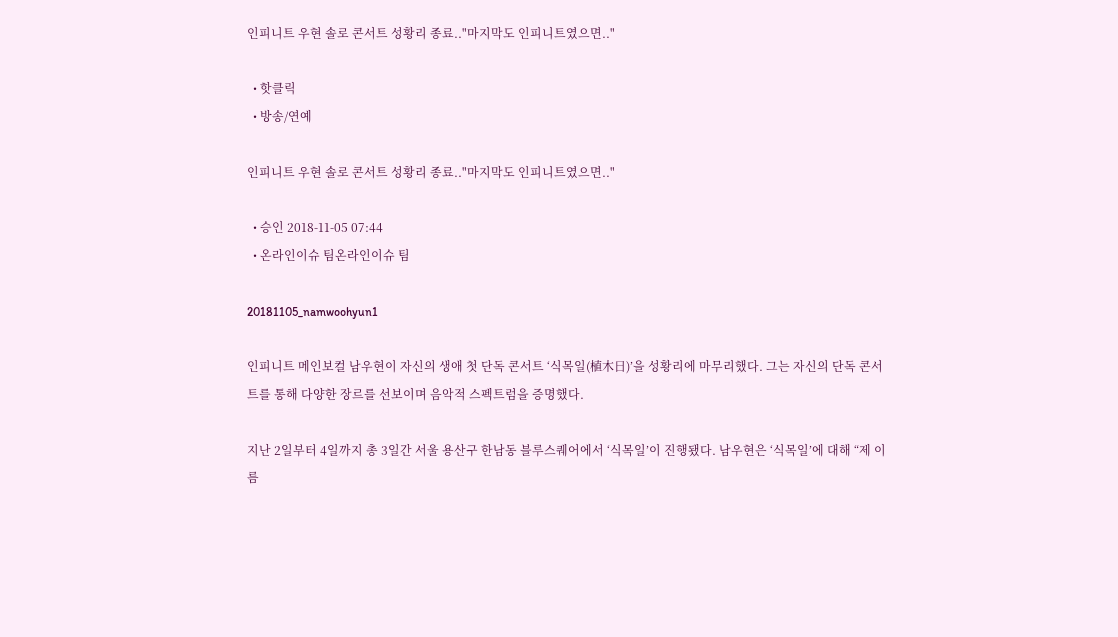인피니트 우현 솔로 콘서트 성황리 종료.."마지막도 인피니트였으면.."

  • 핫클릭
  • 방송/연예

인피니트 우현 솔로 콘서트 성황리 종료.."마지막도 인피니트였으면.."

  • 승인 2018-11-05 07:44
  • 온라인이슈 팀온라인이슈 팀

20181105_namwoohyun1

인피니트 메인보컬 남우현이 자신의 생애 첫 단독 콘서트 ‘식목일(植木日)’을 성황리에 마무리했다. 그는 자신의 단독 콘서트를 통해 다양한 장르를 선보이며 음악적 스펙트럼을 증명했다.

지난 2일부터 4일까지 총 3일간 서울 용산구 한남동 블루스퀘어에서 ‘식목일’이 진행됐다. 남우현은 ‘식목일’에 대해 “제 이름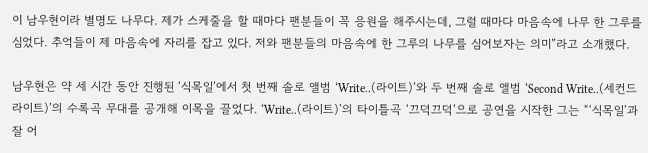이 남우현이라 별명도 나무다. 제가 스케줄을 할 때마다 팬분들이 꼭 응원을 해주시는데, 그럴 때마다 마음속에 나무 한 그루를 심었다. 추억들이 제 마음속에 자리를 잡고 있다. 저와 팬분들의 마음속에 한 그루의 나무를 심어보자는 의미”라고 소개했다.

남우현은 약 세 시간 동안 진행된 ‘식목일’에서 첫 번째 솔로 앨범 ‘Write..(라이트)’와 두 번째 솔로 앨범 ‘Second Write..(세컨드 라이트)’의 수록곡 무대를 공개해 이목을 끌었다. ‘Write..(라이트)’의 타이틀곡 ‘끄덕끄덕’으로 공연을 시작한 그는 “‘식목일’과 잘 어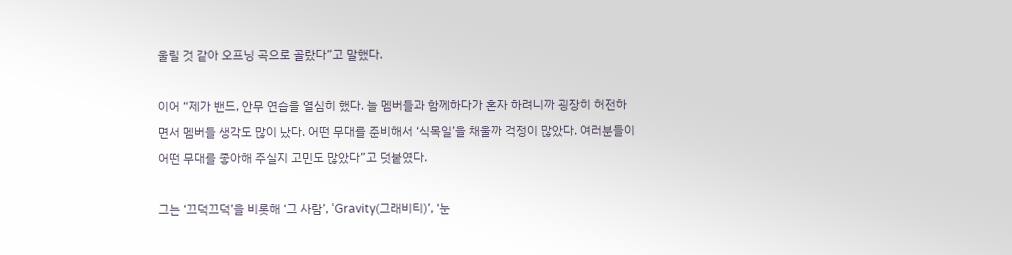울릴 것 같아 오프닝 곡으로 골랐다”고 말했다.

이어 “제가 밴드, 안무 연습을 열심히 했다. 늘 멤버들과 함께하다가 혼자 하려니까 굉장히 허전하면서 멤버들 생각도 많이 났다. 어떤 무대를 준비해서 ‘식목일’을 채울까 걱정이 많았다. 여러분들이 어떤 무대를 좋아해 주실지 고민도 많았다”고 덧붙였다.

그는 ‘끄덕끄덕’을 비롯해 ‘그 사람’, ‘Gravity(그래비티)’, ‘눈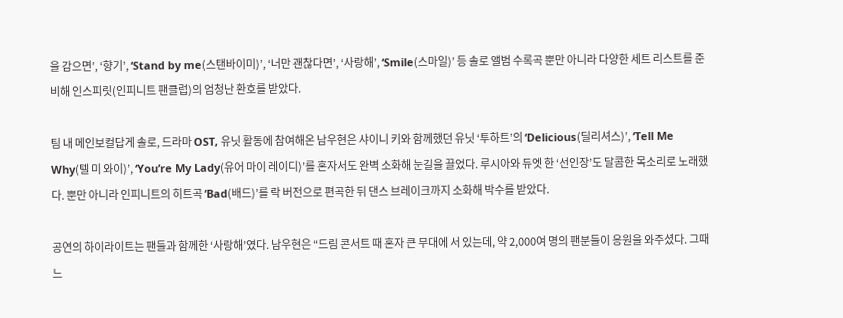을 감으면’, ‘향기’, ‘Stand by me(스탠바이미)’, ‘너만 괜찮다면’, ‘사랑해’, ‘Smile(스마일)’ 등 솔로 앨범 수록곡 뿐만 아니라 다양한 세트 리스트를 준비해 인스피릿(인피니트 팬클럽)의 엄청난 환호를 받았다.

팀 내 메인보컬답게 솔로, 드라마 OST, 유닛 활동에 참여해온 남우현은 샤이니 키와 함께했던 유닛 ‘투하트’의 ‘Delicious(딜리셔스)’, ‘Tell Me Why(텔 미 와이)’, ‘You’re My Lady(유어 마이 레이디)’를 혼자서도 완벽 소화해 눈길을 끌었다. 루시아와 듀엣 한 ‘선인장’도 달콤한 목소리로 노래했다. 뿐만 아니라 인피니트의 히트곡 ‘Bad(배드)’를 락 버전으로 편곡한 뒤 댄스 브레이크까지 소화해 박수를 받았다.

공연의 하이라이트는 팬들과 함께한 ‘사랑해’였다. 남우현은 “드림 콘서트 때 혼자 큰 무대에 서 있는데, 약 2,000여 명의 팬분들이 응원을 와주셨다. 그때 느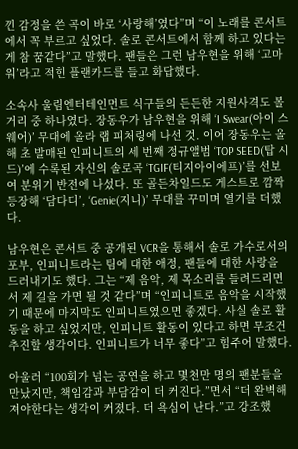낀 감정을 쓴 곡이 바로 ‘사랑해’였다”며 “이 노래를 콘서트에서 꼭 부르고 싶었다. 솔로 콘서트에서 함께 하고 있다는 게 참 꿈같다”고 말했다. 팬들은 그런 남우현을 위해 ‘고마워’라고 적힌 플랜카드를 들고 화답했다.

소속사 울림엔터테인먼트 식구들의 든든한 지원사격도 볼거리 중 하나였다. 장동우가 남우현을 위해 ‘I Swear(아이 스웨어)’ 무대에 올라 랩 피처링에 나선 것. 이어 장동우는 올해 초 발매된 인피니트의 세 번째 정규앨범 ‘TOP SEED(탑 시드)’에 수록된 자신의 솔로곡 ‘TGIF(티지아이에프)’를 선보여 분위기 반전에 나섰다. 또 골든차일드도 게스트로 깜짝 등장해 ‘담다디’, ‘Genie(지니)’ 무대를 꾸미며 열기를 더했다.

남우현은 콘서트 중 공개된 VCR을 통해서 솔로 가수로서의 포부, 인피니트라는 팀에 대한 애정, 팬들에 대한 사랑을 드러내기도 했다. 그는 “제 음악, 제 목소리를 들려드리면서 제 길을 가면 될 것 같다”며 “인피니트로 음악을 시작했기 때문에 마지막도 인피니트였으면 좋겠다. 사실 솔로 활동을 하고 싶었지만, 인피니트 활동이 있다고 하면 무조건 추진할 생각이다. 인피니트가 너무 좋다”고 힘주어 말했다.

아울러 “100회가 넘는 공연을 하고 몇천만 명의 팬분들을 만났지만, 책임감과 부담감이 더 커진다.”면서 “더 완벽해져야한다는 생각이 커졌다. 더 욕심이 난다.”고 강조했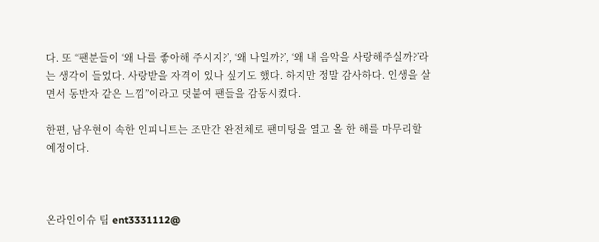다. 또 “팬분들이 ‘왜 나를 좋아해 주시지?’, ‘왜 나일까?’, ‘왜 내 음악을 사랑해주실까?’라는 생각이 들었다. 사랑받을 자격이 있나 싶기도 했다. 하지만 정말 감사하다. 인생을 살면서 동반자 같은 느낌”이라고 덧붙여 팬들을 감동시켰다.

한편, 남우현이 속한 인피니트는 조만간 완전체로 팬미팅을 열고 올 한 해를 마무리할 예정이다.



온라인이슈 팀 ent3331112@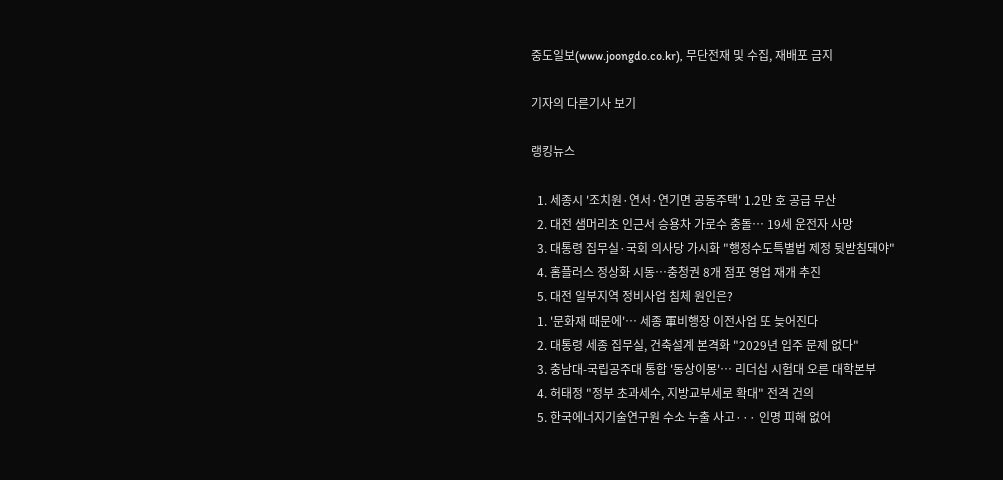중도일보(www.joongdo.co.kr), 무단전재 및 수집, 재배포 금지

기자의 다른기사 보기

랭킹뉴스

  1. 세종시 '조치원·연서·연기면 공동주택' 1.2만 호 공급 무산
  2. 대전 샘머리초 인근서 승용차 가로수 충돌… 19세 운전자 사망
  3. 대통령 집무실·국회 의사당 가시화 "행정수도특별법 제정 뒷받침돼야"
  4. 홈플러스 정상화 시동…충청권 8개 점포 영업 재개 추진
  5. 대전 일부지역 정비사업 침체 원인은?
  1. '문화재 때문에'… 세종 軍비행장 이전사업 또 늦어진다
  2. 대통령 세종 집무실, 건축설계 본격화 "2029년 입주 문제 없다"
  3. 충남대-국립공주대 통합 '동상이몽'… 리더십 시험대 오른 대학본부
  4. 허태정 "정부 초과세수, 지방교부세로 확대" 전격 건의
  5. 한국에너지기술연구원 수소 누출 사고··· 인명 피해 없어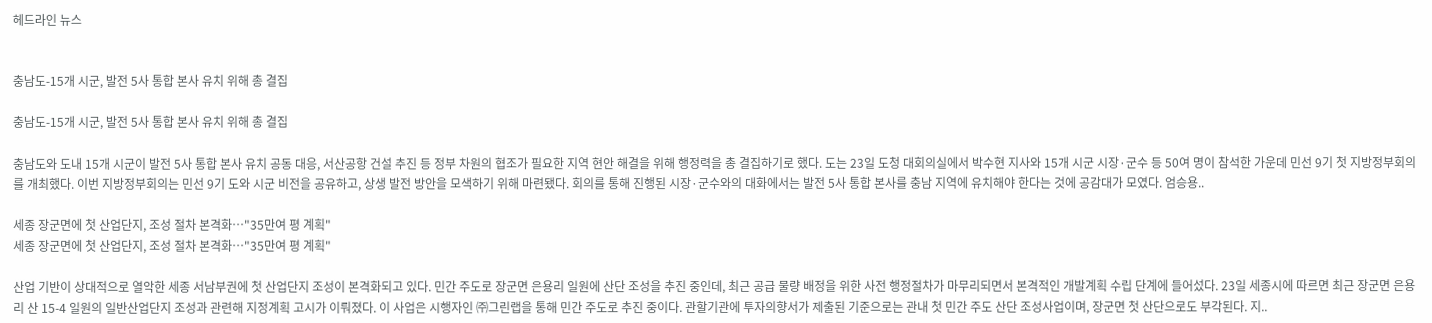헤드라인 뉴스


충남도-15개 시군, 발전 5사 통합 본사 유치 위해 총 결집

충남도-15개 시군, 발전 5사 통합 본사 유치 위해 총 결집

충남도와 도내 15개 시군이 발전 5사 통합 본사 유치 공동 대응, 서산공항 건설 추진 등 정부 차원의 협조가 필요한 지역 현안 해결을 위해 행정력을 총 결집하기로 했다. 도는 23일 도청 대회의실에서 박수현 지사와 15개 시군 시장·군수 등 50여 명이 참석한 가운데 민선 9기 첫 지방정부회의를 개최했다. 이번 지방정부회의는 민선 9기 도와 시군 비전을 공유하고, 상생 발전 방안을 모색하기 위해 마련됐다. 회의를 통해 진행된 시장·군수와의 대화에서는 발전 5사 통합 본사를 충남 지역에 유치해야 한다는 것에 공감대가 모였다. 엄승용..

세종 장군면에 첫 산업단지, 조성 절차 본격화…"35만여 평 계획"
세종 장군면에 첫 산업단지, 조성 절차 본격화…"35만여 평 계획"

산업 기반이 상대적으로 열악한 세종 서남부권에 첫 산업단지 조성이 본격화되고 있다. 민간 주도로 장군면 은용리 일원에 산단 조성을 추진 중인데, 최근 공급 물량 배정을 위한 사전 행정절차가 마무리되면서 본격적인 개발계획 수립 단계에 들어섰다. 23일 세종시에 따르면 최근 장군면 은용리 산 15-4 일원의 일반산업단지 조성과 관련해 지정계획 고시가 이뤄졌다. 이 사업은 시행자인 ㈜그린랩을 통해 민간 주도로 추진 중이다. 관할기관에 투자의향서가 제출된 기준으로는 관내 첫 민간 주도 산단 조성사업이며, 장군면 첫 산단으로도 부각된다. 지..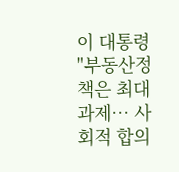이 대통령 "부동산정책은 최대 과제… 사회적 합의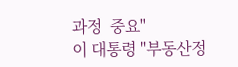과정  중요"
이 대통령 "부동산정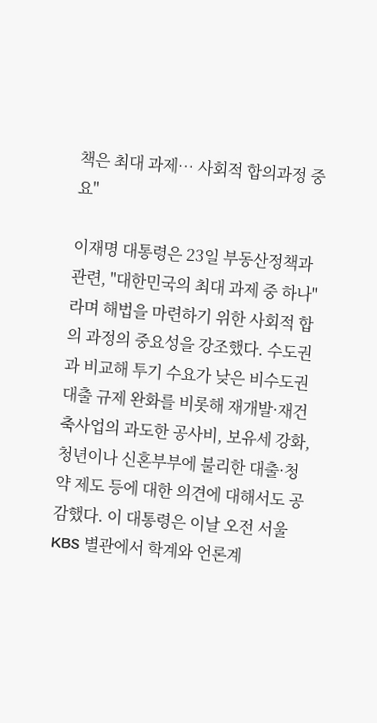책은 최대 과제… 사회적 합의과정 중요"

이재명 대통령은 23일 부동산정책과 관련, "대한민국의 최대 과제 중 하나"라며 해법을 마련하기 위한 사회적 합의 과정의 중요성을 강조했다. 수도권과 비교해 투기 수요가 낮은 비수도권 대출 규제 완화를 비롯해 재개발·재건축사업의 과도한 공사비, 보유세 강화, 청년이나 신혼부부에 불리한 대출·청약 제도 등에 대한 의견에 대해서도 공감했다. 이 대통령은 이날 오전 서울 KBS 별관에서 학계와 언론계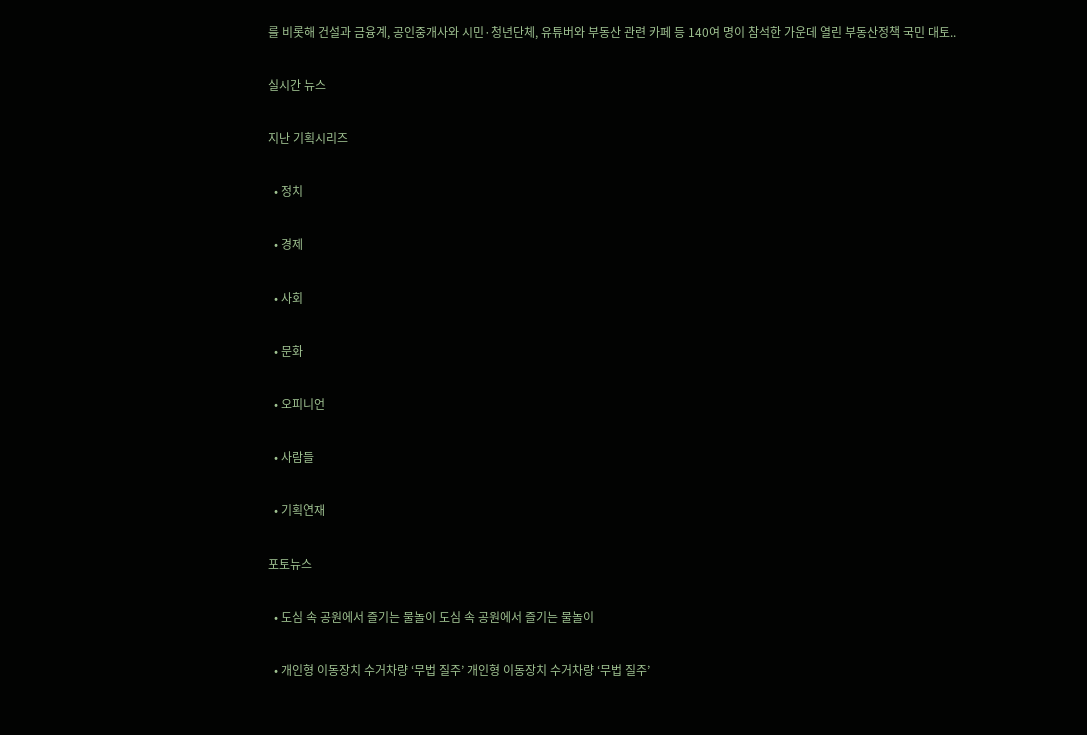를 비롯해 건설과 금융계, 공인중개사와 시민·청년단체, 유튜버와 부동산 관련 카페 등 140여 명이 참석한 가운데 열린 부동산정책 국민 대토..

실시간 뉴스

지난 기획시리즈

  • 정치

  • 경제

  • 사회

  • 문화

  • 오피니언

  • 사람들

  • 기획연재

포토뉴스

  • 도심 속 공원에서 즐기는 물놀이 도심 속 공원에서 즐기는 물놀이

  • 개인형 이동장치 수거차량 ‘무법 질주’ 개인형 이동장치 수거차량 ‘무법 질주’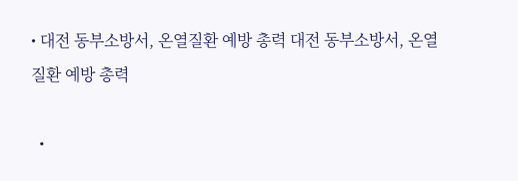• 대전 동부소방서, 온열질환 예방 총력 대전 동부소방서, 온열질환 예방 총력

  •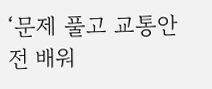‘문제 풀고 교통안전 배워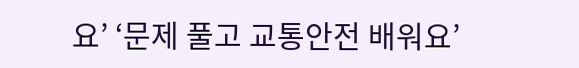요’ ‘문제 풀고 교통안전 배워요’